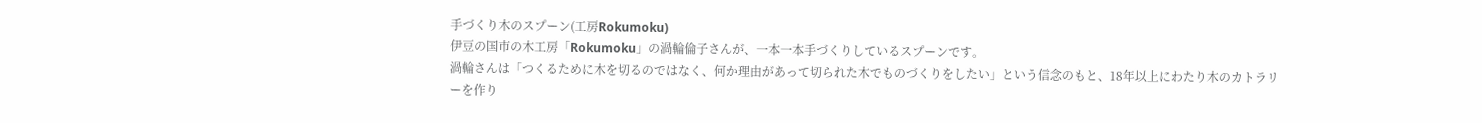手づくり木のスプーン(工房Rokumoku)
伊豆の国市の木工房「Rokumoku」の渦輪倫子さんが、一本一本手づくりしているスプーンです。
渦輪さんは「つくるために木を切るのではなく、何か理由があって切られた木でものづくりをしたい」という信念のもと、18年以上にわたり木のカトラリーを作り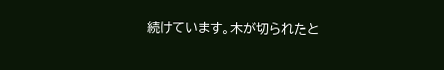続けています。木が切られたと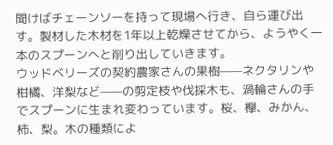聞けばチェーンソーを持って現場へ行き、自ら運び出す。製材した木材を1年以上乾燥させてから、ようやく一本のスプーンへと削り出していきます。
ウッドベリーズの契約農家さんの果樹——ネクタリンや柑橘、洋梨など——の剪定枝や伐採木も、渦輪さんの手でスプーンに生まれ変わっています。桜、欅、みかん、柿、梨。木の種類によ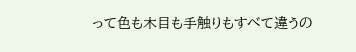って色も木目も手触りもすべて違うの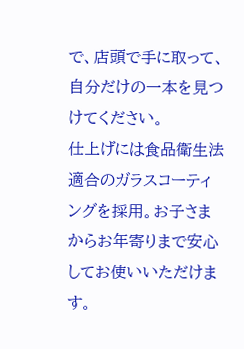で、店頭で手に取って、自分だけの一本を見つけてください。
仕上げには食品衛生法適合のガラスコーティングを採用。お子さまからお年寄りまで安心してお使いいただけます。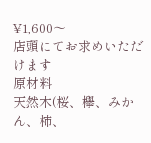¥1,600〜
店頭にてお求めいただけます
原材料
天然木(桜、欅、みかん、柿、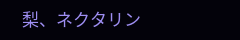梨、ネクタリン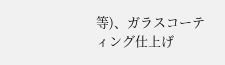等)、ガラスコーティング仕上げ